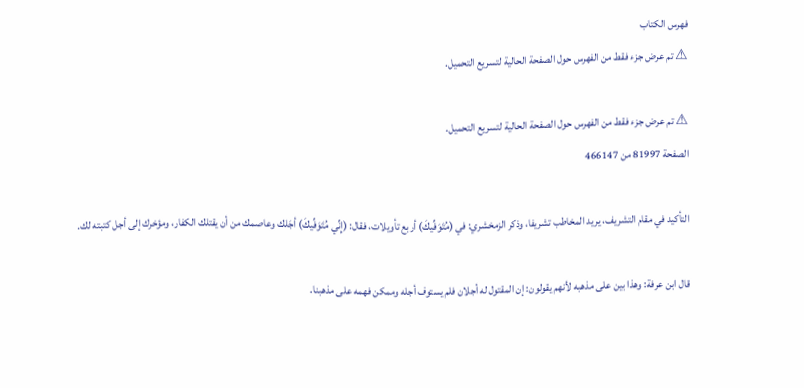فهرس الكتاب
⚠ تم عرض جزء فقط من الفهرس حول الصفحة الحالية لتسريع التحميل.

⚠ تم عرض جزء فقط من الفهرس حول الصفحة الحالية لتسريع التحميل.
الصفحة 81997 من 466147

التأكيد في مقام التشريف، يريد المخاطب تشريفا، وذكر الزمخشري: في (مُتَوَفِّيكَ) أربع تأويلات، فقال: (إِنِّي مُتَوَفِّيكَ) أجَلك وعاصمك من أن يقتلك الكفار، ومؤخرك إلى أجل كتبته لك.

قال ابن عرفة: وهذا بين على مذهبه لأنهم يقولون: إن المقتول له أجلان فلم يستوف أجله وممكن فهمه على مذهبنا.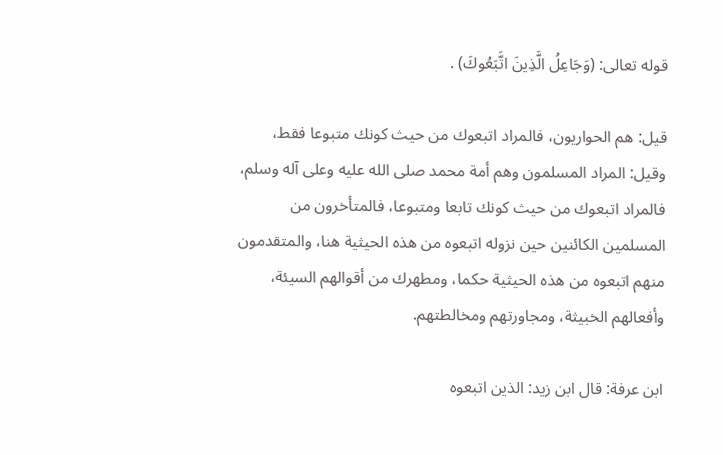قوله تعالى: (وَجَاعِلُ الَّذِينَ اتَّبَعُوكَ) .

قيل: هم الحواريون، فالمراد اتبعوك من حيث كونك متبوعا فقط، وقيل: المراد المسلمون وهم أمة محمد صلى الله عليه وعلى آله وسلم، فالمراد اتبعوك من حيث كونك تابعا ومتبوعا، فالمتأخرون من المسلمين الكائنين حين نزوله اتبعوه من هذه الحيثية هنا، والمتقدمون منهم اتبعوه من هذه الحيثية حكما، ومطهرك من أقوالهم السيئة، وأفعالهم الخبيثة، ومجاورتهم ومخالطتهم.

ابن عرفة: قال ابن زيد: الذين اتبعوه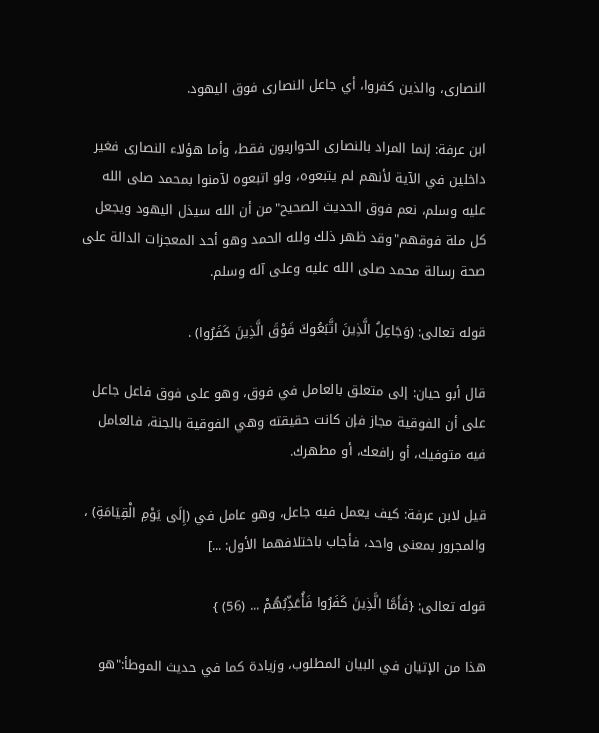النصارى، والذين كفروا، أي جاعل النصارى فوق اليهود.

ابن عرفة: إنما المراد بالنصارى الحواريون فقط، وأما هؤلاء النصارى فغير داخلين في الآية لأنهم لم يتبعوه، ولو اتبعوه لآمنوا بمحمد صلى الله عليه وسلم، نعم فوق الحديث الصحيح"من أن الله سيذل اليهود ويجعل كل ملة فوقهم"وقد ظهر ذلك ولله الحمد وهو أحد المعجزات الدالة على صحة رسالة محمد صلى الله عليه وعلى آله وسلم.

قوله تعالى: (وَجَاعِلُ الَّذِينَ اتَّبَعُوكَ فَوْقَ الَّذِينَ كَفَرُوا) .

قال أبو حيان: إلى متعلق بالعامل في فوق، وهو على فوق فاعل جاعل على أن الفوقية مجاز فإن كانت حقيقته وهي الفوقية بالجنة، فالعامل فيه متوفيك، أو رافعك، أو مطهرك.

قيل لابن عرفة: كيف يعمل فيه جاعل، وهو عامل في (إِلَى يَوْمِ الْقِيَامَةِ) ، والمجرور بمعنى واحد، فأجاب باختلافهما الأول: ...]

قوله تعالى: {فَأَمَّا الَّذِينَ كَفَرُوا فَأُعَذِّبُهُمْ ... (56) }

هذا من الإتيان في البيان المطلوب، وزيادة كما في حديث الموطأ:"هو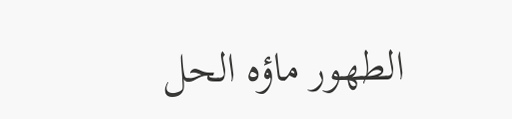الطهور ماؤه الحل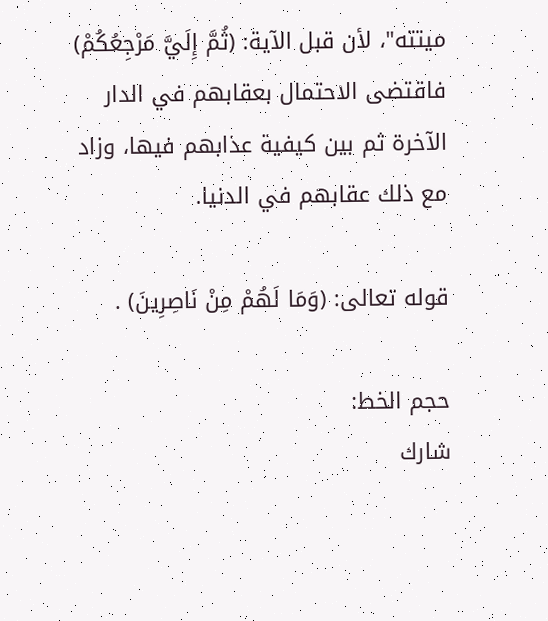ميتته"، لأن قبل الآية: (ثُمَّ إِلَيَّ مَرْجِعُكُمْ) فاقتضى الاحتمال بعقابهم في الدار الآخرة ثم بين كيفية عذابهم فيها، وزاد مع ذلك عقابهم في الدنيا.

قوله تعالى: (وَمَا لَهُمْ مِنْ نَاصِرِينَ) .

حجم الخط:
شارك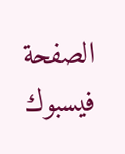الصفحة
فيسبوك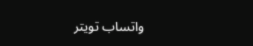واتساب تويتر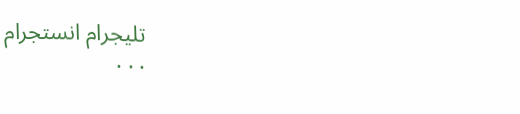تليجرام انستجرام
. . .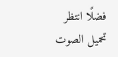فضلًا انتظر تحميل الصوت